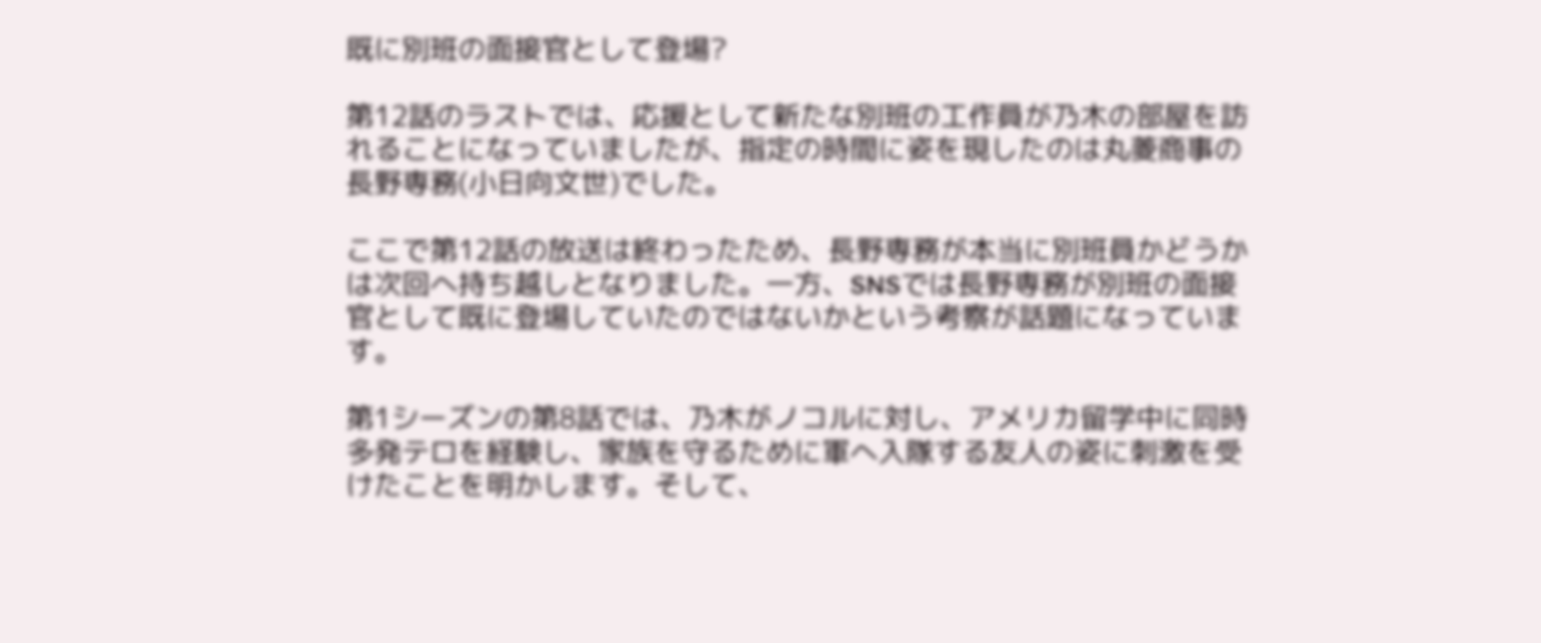既に別班の面接官として登場?

第12話のラストでは、応援として新たな別班の工作員が乃木の部屋を訪れることになっていましたが、指定の時間に姿を現したのは丸菱商事の長野専務(小日向文世)でした。

ここで第12話の放送は終わったため、長野専務が本当に別班員かどうかは次回へ持ち越しとなりました。一方、SNSでは長野専務が別班の面接官として既に登場していたのではないかという考察が話題になっています。

第1シーズンの第8話では、乃木がノコルに対し、アメリカ留学中に同時多発テロを経験し、家族を守るために軍へ入隊する友人の姿に刺激を受けたことを明かします。そして、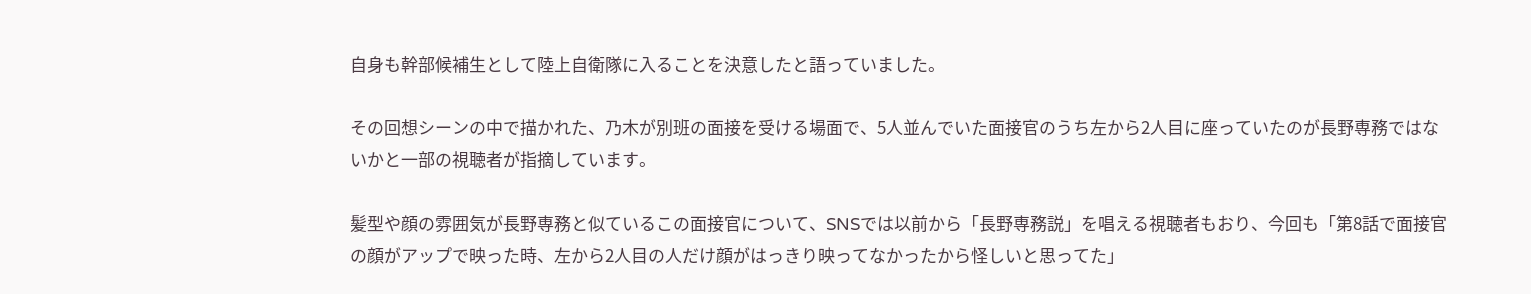自身も幹部候補生として陸上自衛隊に入ることを決意したと語っていました。

その回想シーンの中で描かれた、乃木が別班の面接を受ける場面で、5人並んでいた面接官のうち左から2人目に座っていたのが長野専務ではないかと一部の視聴者が指摘しています。

髪型や顔の雰囲気が長野専務と似ているこの面接官について、SNSでは以前から「長野専務説」を唱える視聴者もおり、今回も「第8話で面接官の顔がアップで映った時、左から2人目の人だけ顔がはっきり映ってなかったから怪しいと思ってた」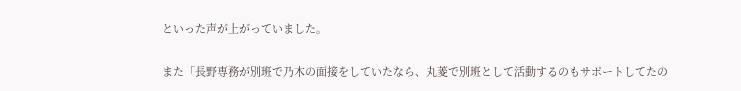といった声が上がっていました。

また「長野専務が別班で乃木の面接をしていたなら、丸菱で別班として活動するのもサポートしてたの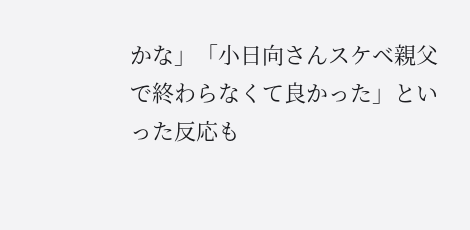かな」「小日向さんスケベ親父で終わらなくて良かった」といった反応も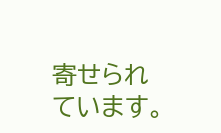寄せられています。